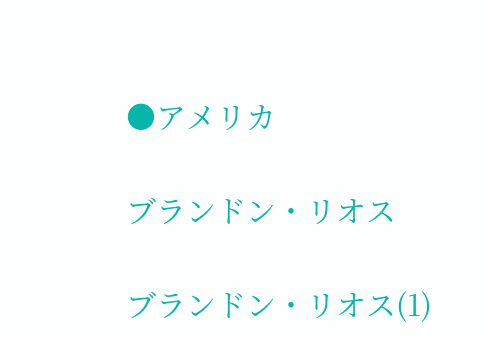●アメリカ

ブランドン・リオス

ブランドン・リオス(1)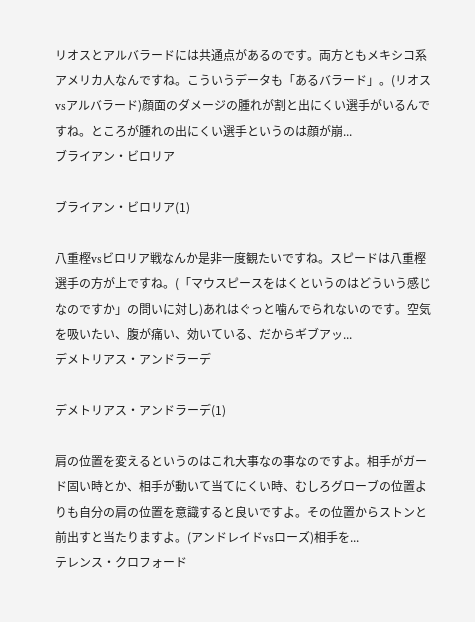リオスとアルバラードには共通点があるのです。両方ともメキシコ系アメリカ人なんですね。こういうデータも「あるバラード」。(リオスvsアルバラード)顔面のダメージの腫れが割と出にくい選手がいるんですね。ところが腫れの出にくい選手というのは顔が崩...
ブライアン・ビロリア

ブライアン・ビロリア(1)

八重樫vsビロリア戦なんか是非一度観たいですね。スピードは八重樫選手の方が上ですね。(「マウスピースをはくというのはどういう感じなのですか」の問いに対し)あれはぐっと噛んでられないのです。空気を吸いたい、腹が痛い、効いている、だからギブアッ...
デメトリアス・アンドラーデ

デメトリアス・アンドラーデ(1)

肩の位置を変えるというのはこれ大事なの事なのですよ。相手がガード固い時とか、相手が動いて当てにくい時、むしろグローブの位置よりも自分の肩の位置を意識すると良いですよ。その位置からストンと前出すと当たりますよ。(アンドレイドvsローズ)相手を...
テレンス・クロフォード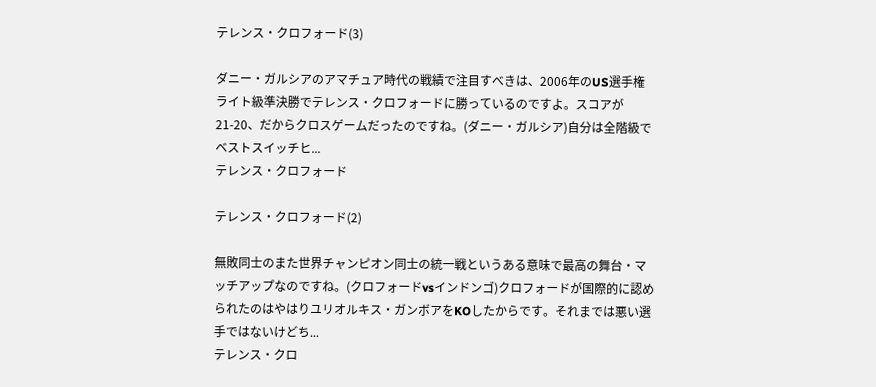テレンス・クロフォード(3)

ダニー・ガルシアのアマチュア時代の戦績で注目すべきは、2006年のUS選手権ライト級準決勝でテレンス・クロフォードに勝っているのですよ。スコアが21-20、だからクロスゲームだったのですね。(ダニー・ガルシア)自分は全階級でベストスイッチヒ...
テレンス・クロフォード

テレンス・クロフォード(2)

無敗同士のまた世界チャンピオン同士の統一戦というある意味で最高の舞台・マッチアップなのですね。(クロフォードvsインドンゴ)クロフォードが国際的に認められたのはやはりユリオルキス・ガンボアをKOしたからです。それまでは悪い選手ではないけどち...
テレンス・クロ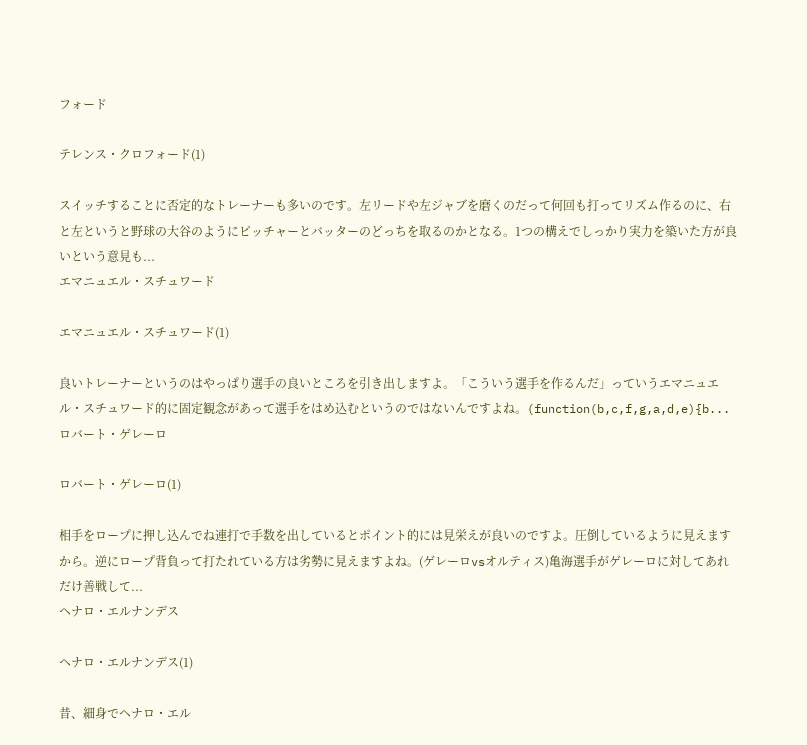フォード

テレンス・クロフォード(1)

スイッチすることに否定的なトレーナーも多いのです。左リードや左ジャブを磨くのだって何回も打ってリズム作るのに、右と左というと野球の大谷のようにピッチャーとバッターのどっちを取るのかとなる。1つの構えでしっかり実力を築いた方が良いという意見も...
エマニュエル・スチュワード

エマニュエル・スチュワード(1)

良いトレーナーというのはやっぱり選手の良いところを引き出しますよ。「こういう選手を作るんだ」っていうエマニュエル・スチュワード的に固定観念があって選手をはめ込むというのではないんですよね。(function(b,c,f,g,a,d,e){b...
ロバート・ゲレーロ

ロバート・ゲレーロ(1)

相手をロープに押し込んでね連打で手数を出しているとポイント的には見栄えが良いのですよ。圧倒しているように見えますから。逆にロープ背負って打たれている方は劣勢に見えますよね。(ゲレーロvsオルティス)亀海選手がゲレーロに対してあれだけ善戦して...
ヘナロ・エルナンデス

ヘナロ・エルナンデス(1)

昔、細身でヘナロ・エル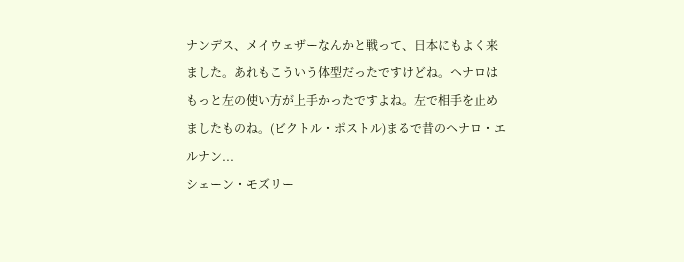ナンデス、メイウェザーなんかと戦って、日本にもよく来ました。あれもこういう体型だったですけどね。ヘナロはもっと左の使い方が上手かったですよね。左で相手を止めましたものね。(ビクトル・ポストル)まるで昔のヘナロ・エルナン...
シェーン・モズリー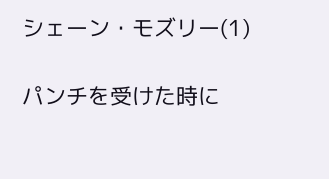シェーン・モズリー(1)

パンチを受けた時に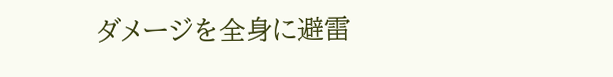ダメージを全身に避雷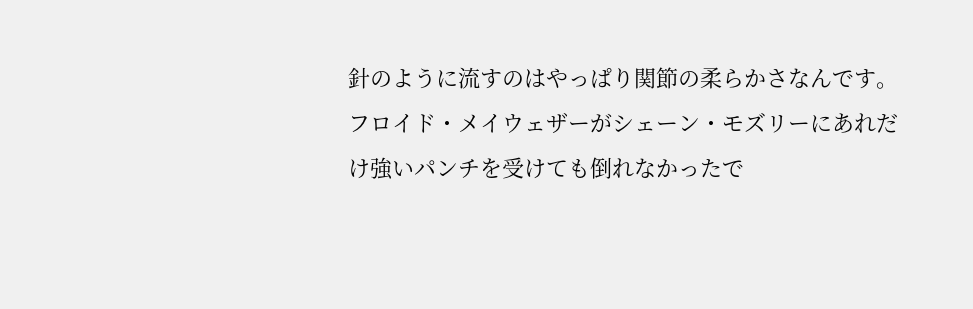針のように流すのはやっぱり関節の柔らかさなんです。フロイド・メイウェザーがシェーン・モズリーにあれだけ強いパンチを受けても倒れなかったで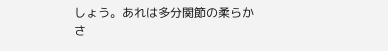しょう。あれは多分関節の柔らかさ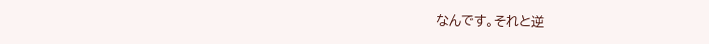なんです。それと逆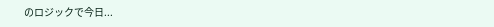のロジックで今日...